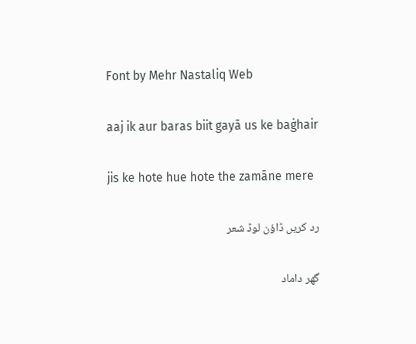Font by Mehr Nastaliq Web

aaj ik aur baras biit gayā us ke baġhair

jis ke hote hue hote the zamāne mere

رد کریں ڈاؤن لوڈ شعر

گھر داماد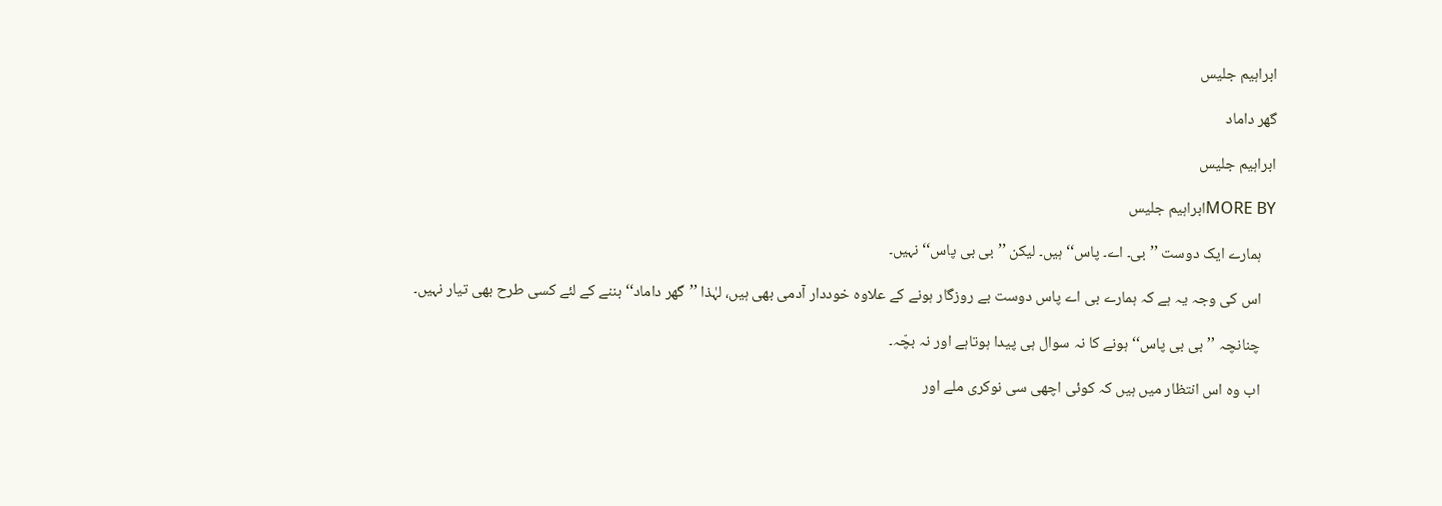ابراہیم جلیس

گھر داماد

ابراہیم جلیس

MORE BYابراہیم جلیس

    ہمارے ایک دوست ’’بی۔ اے۔ پاس‘‘ ہیں۔ لیکن ’’بی بی پاس‘‘ نہیں۔

    اس کی وجہ یہ ہے کہ ہمارے بی اے پاس دوست بے روزگار ہونے کے علاوہ خوددار آدمی بھی ہیں، لہٰذا ’’گھر داماد‘‘ بننے کے لئے کسی طرح بھی تیار نہیں۔

    چنانچہ ’’بی بی پاس‘‘ ہونے کا نہ سوال ہی پیدا ہوتاہے اور نہ بچّہ۔

    اب وہ اس انتظار میں ہیں کہ کوئی اچھی سی نوکری ملے اور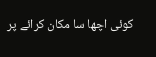کوئی اچھا سا مکان کرائے پر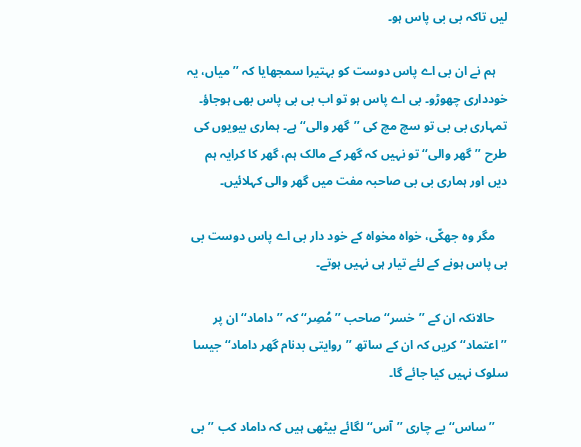لیں تاکہ بی بی پاس ہو۔

    ہم نے ان بی اے پاس دوست کو بہتیرا سمجھایا کہ ’’میاں، یہ خودداری چھوڑو۔ بی اے پاس ہو تو اب بی بی پاس بھی ہوجاؤ۔ تمہاری بی بی تو سچ مچ کی ’’گھر والی‘‘ ہے۔ ہماری بیویوں کی طرح ’’گھر والی‘‘ تو نہیں کہ گھر کے مالک ہم، گھر کا کرایہ ہم دیں اور ہماری بی بی صاحبہ مفت میں گھر والی کہلائیں۔

    مگر وہ جھکّی، خواہ مخواہ کے خود دار بی اے پاس دوست بی بی پاس ہونے کے لئے تیار ہی نہیں ہوتے۔

    حالانکہ ان کے ’’خسر‘‘ صاحب ’’مُصِر‘‘ کہ ’’داماد‘‘ ان پر ’’اعتماد‘‘ کریں کہ ان کے ساتھ ’’روایتی بدنام گھر داماد‘‘ جیسا سلوک نہیں کیا جائے گا۔

    ’’ساس‘‘ بے چاری ’’آس‘‘ لگائے بیٹھی ہیں کہ داماد کب ’’بی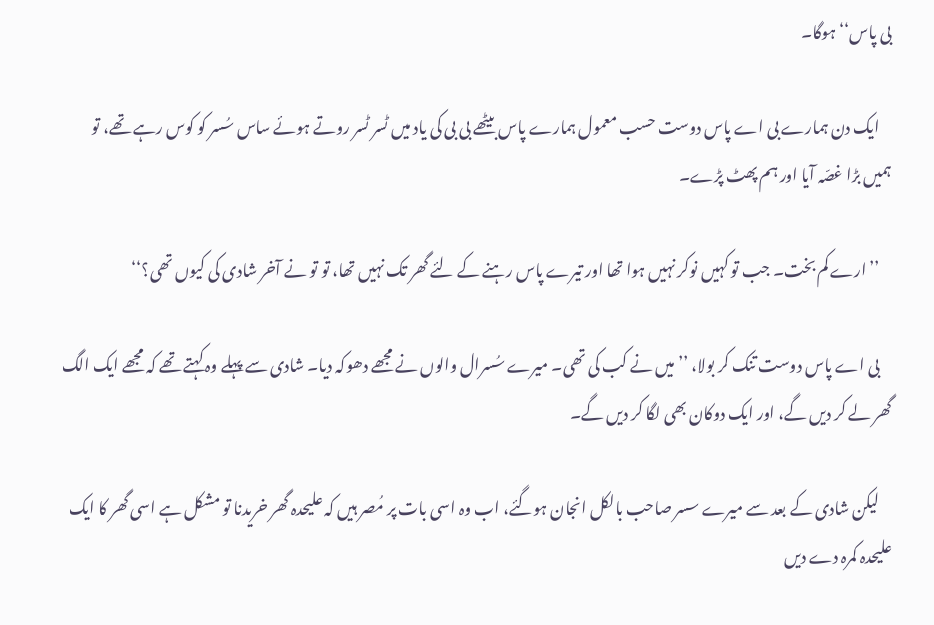بی پاس‘‘ ہوگا۔

    ایک دن ہمارے بی اے پاس دوست حسب معمول ہمارے پاس بیٹھے بی بی کی یاد میں ٹسر ٹسر روتے ہوئے ساس سُسر کو کوس رہے تھے، تو ہمیں بڑا غصّہ آیا اور ہم پھٹ پڑے۔

    ’’ارے کم بخت۔ جب تو کہیں نوکر نہیں ہوا تھا اور تیرے پاس رہنے کے لئے گھر تک نہیں تھا، تو تو نے آخر شادی کی کیوں تھی؟‘‘

    بی اے پاس دوست تنک کر بولا، ’’میں نے کب کی تھی۔ میرے سُسرال والوں نے مجھے دھوکہ دیا۔ شادی سے پہلے وہ کہتے تھے کہ مجھے ایک الگ گھر لے کر دیں گے، اور ایک دوکان بھی لگا کر دیں گے۔

    لیکن شادی کے بعد سے میرے سسر صاحب بالکل انجان ہوگئے، اب وہ اسی بات پر مُصر ہیں کہ علیحدہ گھر خریدنا تو مشکل ہے اسی گھر کا ایک علیحدہ کمرہ دے دیں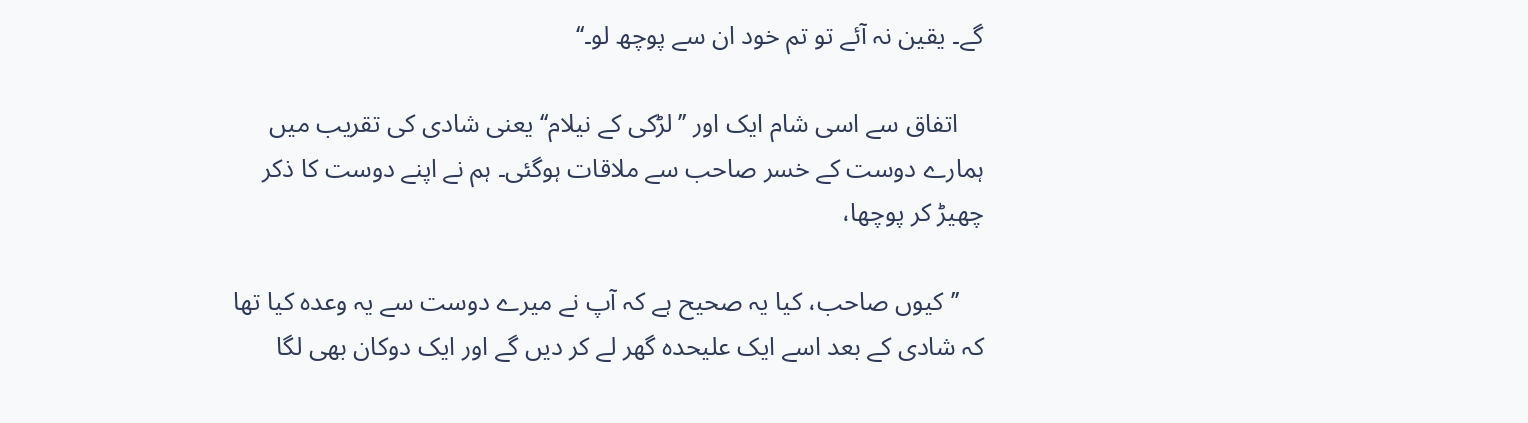گے۔ یقین نہ آئے تو تم خود ان سے پوچھ لو۔‘‘

    اتفاق سے اسی شام ایک اور ’’لڑکی کے نیلام‘‘ یعنی شادی کی تقریب میں ہمارے دوست کے خسر صاحب سے ملاقات ہوگئی۔ ہم نے اپنے دوست کا ذکر چھیڑ کر پوچھا،

    ’’کیوں صاحب، کیا یہ صحیح ہے کہ آپ نے میرے دوست سے یہ وعدہ کیا تھا کہ شادی کے بعد اسے ایک علیحدہ گھر لے کر دیں گے اور ایک دوکان بھی لگا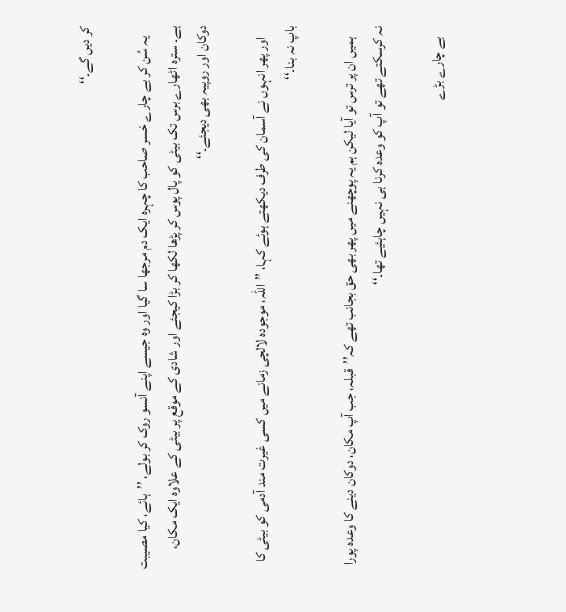کر دیں گے۔‘‘

    یہ سُن کر بے چارے خسر صاحب کا چہرہ ایک دم مرجھا سا گیا اور وہ جیسے اپنے آنسو روک کر بولے، ’’ہائے، کیا مصیبت ہے۔ سترہ اٹھارے برس تک بیٹی کو پال پوس کر پڑھا لکھا کر بڑا کیجئے اور شادی کے موقع پر بیٹی کے علاوہ ایک مکان، دوکان اور روپیہ بھی دیجئے۔‘‘

    اور پھر انہوں نے آسمان کی طرف دیکھتے ہوئے کہا، ’’اللہ، موجودہ لالچی زمانے میں کسی غیرت مند آدمی کو بیٹی کا باپ نہ بنا۔‘‘

    ہمیں ان پر ترس تو آیا لیکن ہم یہ پوچھنے میں پھر بھی حق بجانب تھے کہ’’قبلہ، جب آپ مکان، دوکان دینے کا وعدہ پورا نہ کرسکتے تھے تو آپ کو وعدہ کرنا ہی نہیں چاہئیے تھا۔‘‘

    بے چارے بڑے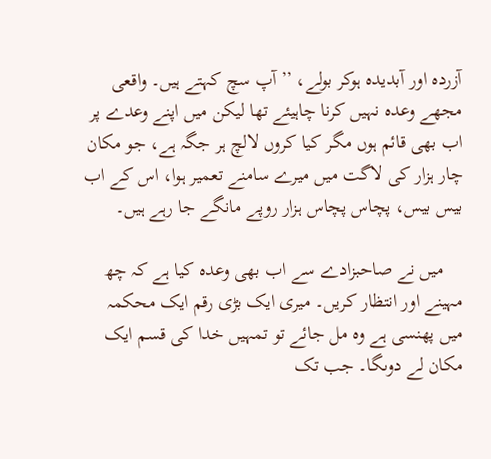آزردہ اور آبدیدہ ہوکر بولے، ’’آپ سچ کہتے ہیں۔ واقعی مجھے وعدہ نہیں کرنا چاہیئے تھا لیکن میں اپنے وعدے پر اب بھی قائم ہوں مگر کیا کروں لالچ ہر جگہ ہے، جو مکان چار ہزار کی لاگت میں میرے سامنے تعمیر ہوا، اس کے اب بیس بیس، پچاس پچاس ہزار روپے مانگے جا رہے ہیں۔

    میں نے صاحبزادے سے اب بھی وعدہ کیا ہے کہ چھ مہینے اور انتظار کریں۔ میری ایک بڑی رقم ایک محکمہ میں پھنسی ہے وہ مل جائے تو تمہیں خدا کی قسم ایک مکان لے دوںگا۔ جب تک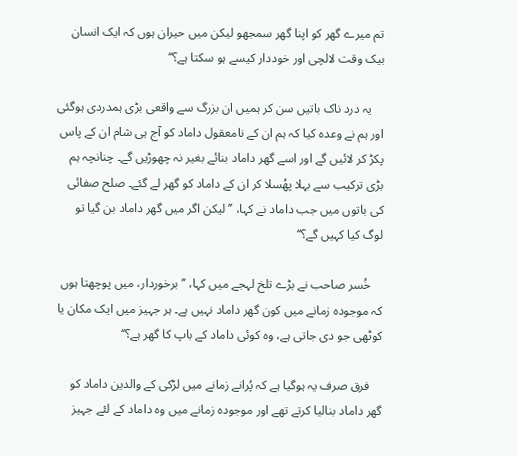تم میرے گھر کو اپنا گھر سمجھو لیکن میں حیران ہوں کہ ایک انسان بیک وقت لالچی اور خوددار کیسے ہو سکتا ہے؟‘‘

    یہ درد ناک باتیں سن کر ہمیں ان بزرگ سے واقعی بڑی ہمدردی ہوگئی اور ہم نے وعدہ کیا کہ ہم ان کے نامعقول داماد کو آج ہی شام ان کے پاس پکڑ کر لائیں گے اور اسے گھر داماد بنائے بغیر نہ چھوڑیں گے۔ چنانچہ ہم بڑی ترکیب سے بہلا پھُسلا کر ان کے داماد کو گھر لے گئے۔ صلح صفائی کی باتوں میں جب داماد نے کہا، ’’لیکن اگر میں گھر داماد بن گیا تو لوگ کیا کہیں گے؟‘‘

    خُسر صاحب نے بڑے تلخ لہجے میں کہا، ’’برخوردار، میں پوچھتا ہوں کہ موجودہ زمانے میں کون گھر داماد نہیں ہے۔ ہر جہیز میں ایک مکان یا کوٹھی جو دی جاتی ہے، وہ کوئی داماد کے باپ کا گھر ہے؟‘‘

    فرق صرف یہ ہوگیا ہے کہ پُرانے زمانے میں لڑکی کے والدین داماد کو گھر داماد بنالیا کرتے تھے اور موجودہ زمانے میں وہ داماد کے لئے جہیز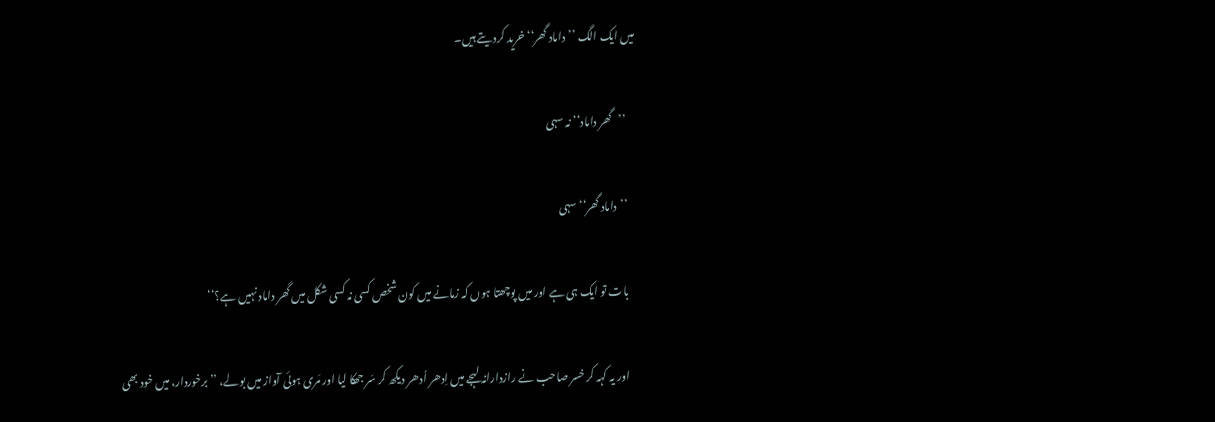میں ایک الگ ’’داماد گھر‘‘ خرید کردیتے ہیں۔

    ’’گھر داماد‘‘ نہ سہی

    ’’داماد گھر‘‘ سہی

    بات تو ایک ہی ہے اور میں پوچھتا ہوں کہ زمانے میں کون شخص کسی نہ کسی شکل میں گھر داماد نہیں ہے؟‘‘

    اور یہ کہہ کر خسر صاحب نے رازدارانہ لہجے میں اِدھر اُدھر دیکھ کر سَر جھکا لیا اور مَری ہوئی آواز میں بولے، ’’برخوردار، میں خود بھی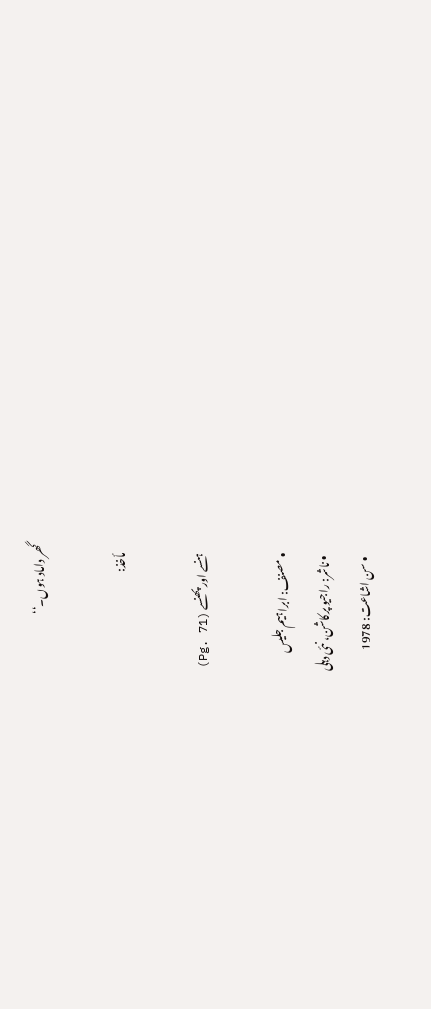گھر داماد ہوں۔‘‘

    مأخذ:

    ہنسے اور پھنسے (Pg. 71)

    • مصنف: ابراہیم جلیس
      • ناشر: راجیو پرکاشن، نئی دہلی
      • سن اشاعت: 1978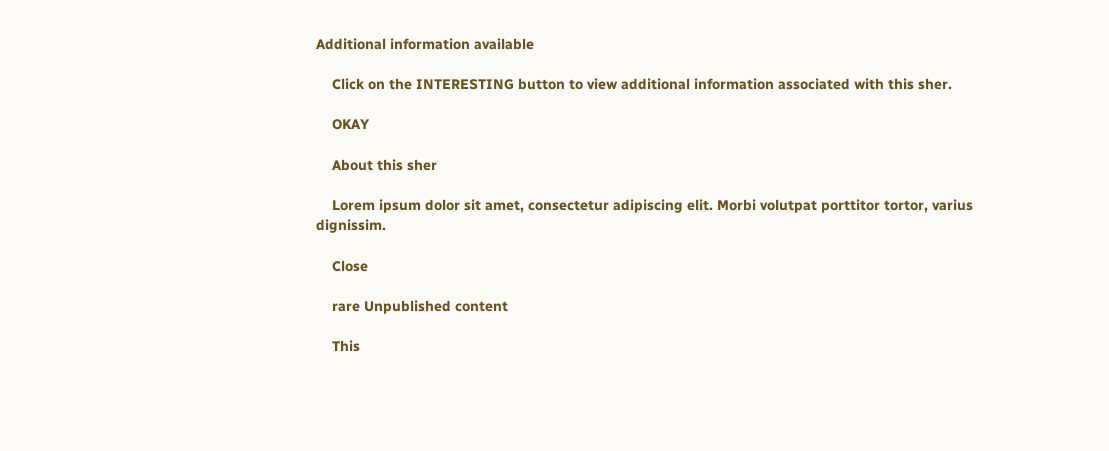Additional information available

    Click on the INTERESTING button to view additional information associated with this sher.

    OKAY

    About this sher

    Lorem ipsum dolor sit amet, consectetur adipiscing elit. Morbi volutpat porttitor tortor, varius dignissim.

    Close

    rare Unpublished content

    This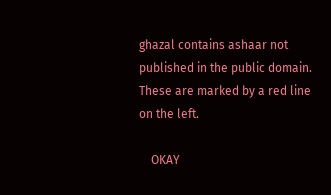ghazal contains ashaar not published in the public domain. These are marked by a red line on the left.

    OKAY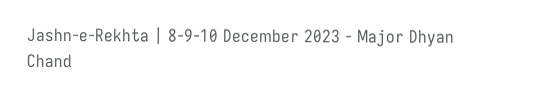Jashn-e-Rekhta | 8-9-10 December 2023 - Major Dhyan Chand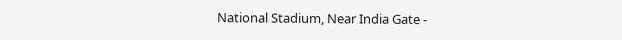National Stadium, Near India Gate -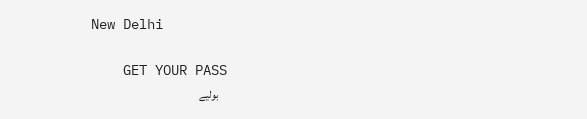New Delhi

    GET YOUR PASS
    بولیے